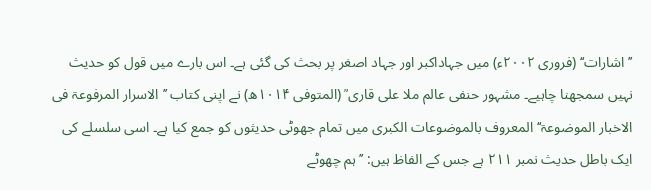’’اشارات‘‘ (فروری ۲۰۰۲ء) میں جہاداکبر اور جہاد اصغر پر بحث کی گئی ہے۔ اس بارے میں قول کو حدیث نہیں سمجھنا چاہیے۔ مشہور حنفی عالم ملا علی قاری ؒ (المتوفی ۱۰۱۴ھ) نے اپنی کتاب ’’الاسرار المرفوعۃ فی الاخبار الموضوعۃ‘‘ المعروف بالموضوعات الکبری میں تمام جھوٹی حدیثوں کو جمع کیا ہے۔ اسی سلسلے کی ایک باطل حدیث نمبر ۲۱۱ ہے جس کے الفاظ ہیں: ’’ہم چھوٹے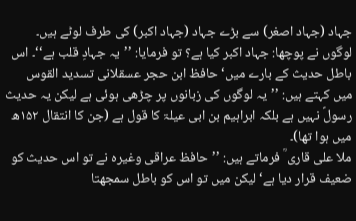جہاد (جہاد اصغر) سے بڑے جہاد (جہاد اکبر) کی طرف لوٹے ہیں۔ لوگوں نے پوچھا: جہاد اکبر کیا ہے؟ تو فرمایا: ’’یہ جہادِ قلب ہے‘‘۔ اس باطل حدیث کے بارے میں‘ حافظ ابن حجر عسقلانی تسدید القوس میں کہتے ہیں: ’’یہ لوگوں کی زبانوں پر چڑھی ہوئی ہے لیکن یہ حدیث رسولؐ نہیں ہے بلکہ ابراہیم بن ابی عیلۃ کا قول ہے (جن کا انتقال ۱۵۲ھ میں ہوا تھا)۔
ملا علی قاری ؒ فرماتے ہیں: ’’حافظ عراقی وغیرہ نے تو اس حدیث کو ضعیف قرار دیا ہے‘ لیکن میں تو اس کو باطل سمجھتا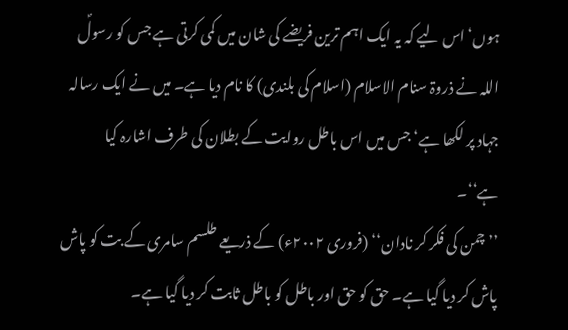ہوں‘ اس لیے کہ یہ ایک اہم ترین فریضے کی شان میں کمی کرتی ہے جس کو رسولؐ اللہ نے ذروۃ سنام الاسلام (اسلام کی بلندی) کا نام دیا ہے۔ میں نے ایک رسالہ جہاد پر لکھا ہے‘ جس میں اس باطل روایت کے بطلان کی طرف اشارہ کیا ہے‘‘۔
’’چمن کی فکر کر نادان‘‘ (فروری ۲۰۰۲ء) کے ذریعے طلسم سامری کے بت کو پاش پاش کر دیا گیا ہے۔ حق کو حق اور باطل کو باطل ثابت کر دیا گیا ہے۔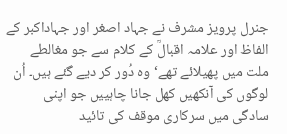جنرل پرویز مشرف نے جہاد اصغر اور جہاداکبر کے الفاظ اور علامہ اقبالؒ کے کلام سے جو مغالطے ملت میں پھیلائے تھے‘ وہ دُور کر دیے گئے ہیں۔ اُن لوگوں کی آنکھیں کھل جانا چاہییں جو اپنی سادگی میں سرکاری موقف کی تائید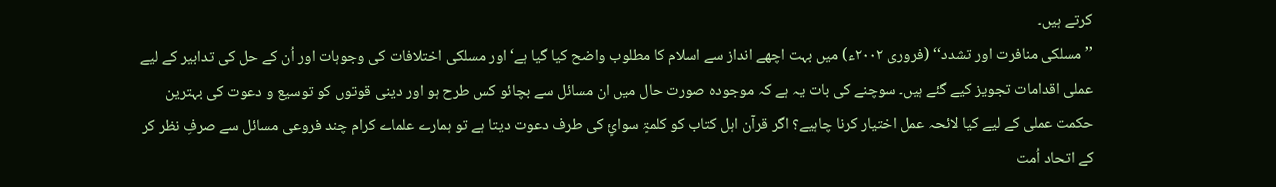کرتے ہیں۔
’’مسلکی منافرت اور تشدد‘‘ (فروری ۲۰۰۲ء) میں بہت اچھے انداز سے اسلام کا مطلوب واضح کیا گیا ہے‘ اور مسلکی اختلافات کی وجوہات اور اُن کے حل کی تدابیر کے لیے عملی اقدامات تجویز کیے گئے ہیں۔ سوچنے کی بات یہ ہے کہ موجودہ صورت حال میں ان مسائل سے بچائو کس طرح ہو اور دینی قوتوں کو توسیع و دعوت کی بہترین حکمت عملی کے لیے کیا لائحہ عمل اختیار کرنا چاہیے؟ اگر قرآن اہل کتاب کو کلمۃٍ سوائٍ کی طرف دعوت دیتا ہے تو ہمارے علماے کرام چند فروعی مسائل سے صرفِ نظر کر کے اتحاد اُمت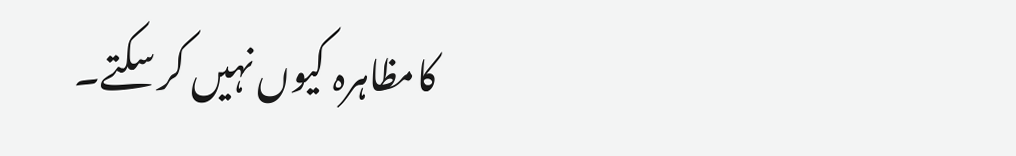کامظاہرہ کیوں نہیں کر سکتے۔